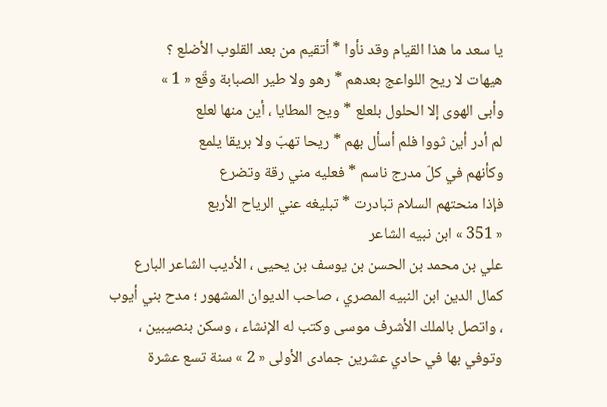يا سعد ما هذا القيام وقد نأوا * أتقيم من بعد القلوب الأضلع ؟
هيهات لا ريح اللواعج بعدهم * رهو ولا طير الصبابة وقّع « 1 »
وأبى الهوى إلا الحلول بلعلع * ويح المطايا ، أين منها لعلع
لم أدر أين ثووا فلم أسأل بهم * ريحا تهبّ ولا بريقا يلمع
وكأنهم في كلّ مدرج ناسم * فعليه مني رقة وتضرع
فإذا منحتهم السلام تبادرت * تبليغه عني الرياح الأربع
« 351 » ابن نبيه الشاعر
علي بن محمد بن الحسن بن يوسف بن يحيى ، الأديب الشاعر البارع كمال الدين ابن النبيه المصري ، صاحب الديوان المشهور ؛ مدح بني أيوب ، واتصل بالملك الأشرف موسى وكتب له الإنشاء ، وسكن بنصيبين ، وتوفي بها في حادي عشرين جمادى الأولى « 2 » سنة تسع عشرة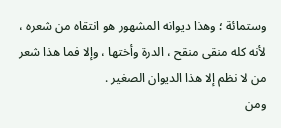وستمائة ؛ وهذا ديوانه المشهور هو انتقاه من شعره ، لأنه كله منقى منقح ، الدرة وأختها ، وإلا فما هذا شعر من لا نظم إلا هذا الديوان الصغير .
ومن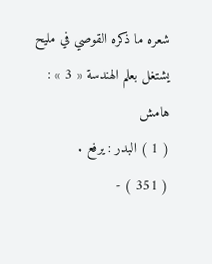شعره ما ذكره القوصي في مليح يشتغل بعلم الهندسة « 3 » :
هامش
( 1 ) البدر : يرفع .
( 351 ) -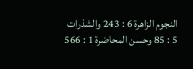النجوم الزاهرة 6 : 243 والشذرات 5 : 85 وحسن المحاضرة 1 : 566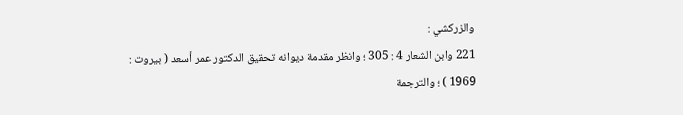والزركشي :
221 وابن الشعار 4 : 305 ؛ وانظر مقدمة ديوانه تحقيق الدكتور عمر أسعد ( بيروت :
1969 ) ؛ والترجمة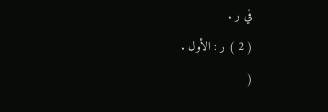في ر .
( 2 ) ر : الأول .
(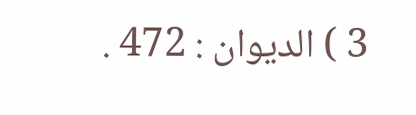3 ) الديوان : 472 .